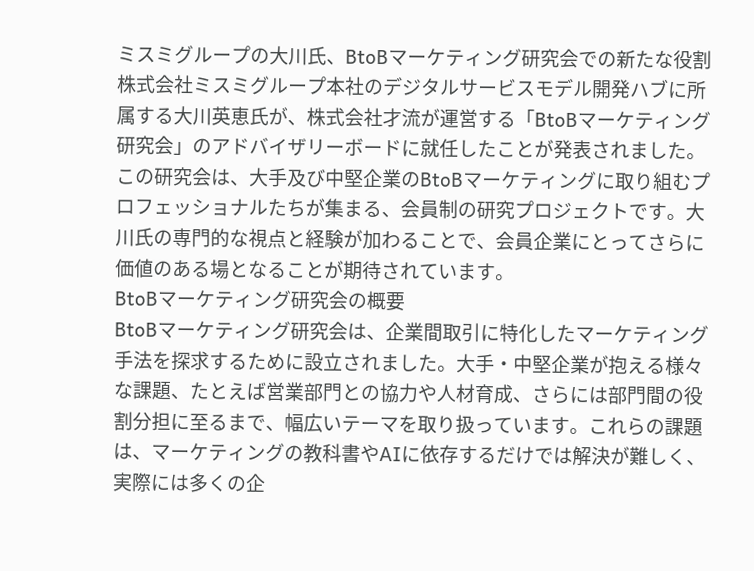ミスミグループの大川氏、BtoBマーケティング研究会での新たな役割
株式会社ミスミグループ本社のデジタルサービスモデル開発ハブに所属する大川英恵氏が、株式会社才流が運営する「BtoBマーケティング研究会」のアドバイザリーボードに就任したことが発表されました。この研究会は、大手及び中堅企業のBtoBマーケティングに取り組むプロフェッショナルたちが集まる、会員制の研究プロジェクトです。大川氏の専門的な視点と経験が加わることで、会員企業にとってさらに価値のある場となることが期待されています。
BtoBマーケティング研究会の概要
BtoBマーケティング研究会は、企業間取引に特化したマーケティング手法を探求するために設立されました。大手・中堅企業が抱える様々な課題、たとえば営業部門との協力や人材育成、さらには部門間の役割分担に至るまで、幅広いテーマを取り扱っています。これらの課題は、マーケティングの教科書やAIに依存するだけでは解決が難しく、実際には多くの企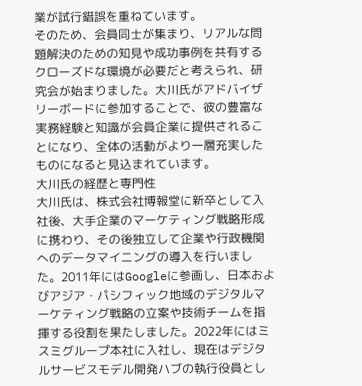業が試行錯誤を重ねています。
そのため、会員同士が集まり、リアルな問題解決のための知見や成功事例を共有するクローズドな環境が必要だと考えられ、研究会が始まりました。大川氏がアドバイザリーボードに参加することで、彼の豊富な実務経験と知識が会員企業に提供されることになり、全体の活動がより一層充実したものになると見込まれています。
大川氏の経歴と専門性
大川氏は、株式会社博報堂に新卒として入社後、大手企業のマーケティング戦略形成に携わり、その後独立して企業や行政機関へのデータマイニングの導入を行いました。2011年にはGoogleに参画し、日本およびアジア・パシフィック地域のデジタルマーケティング戦略の立案や技術チームを指揮する役割を果たしました。2022年にはミスミグループ本社に入社し、現在はデジタルサービスモデル開発ハブの執行役員とし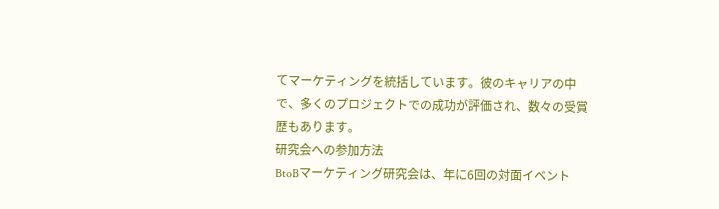てマーケティングを統括しています。彼のキャリアの中で、多くのプロジェクトでの成功が評価され、数々の受賞歴もあります。
研究会への参加方法
BtoBマーケティング研究会は、年に6回の対面イベント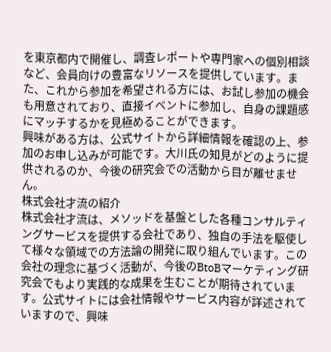を東京都内で開催し、調査レポートや専門家への個別相談など、会員向けの豊富なリソースを提供しています。また、これから参加を希望される方には、お試し参加の機会も用意されており、直接イベントに参加し、自身の課題感にマッチするかを見極めることができます。
興味がある方は、公式サイトから詳細情報を確認の上、参加のお申し込みが可能です。大川氏の知見がどのように提供されるのか、今後の研究会での活動から目が離せません。
株式会社才流の紹介
株式会社才流は、メソッドを基盤とした各種コンサルティングサービスを提供する会社であり、独自の手法を駆使して様々な領域での方法論の開発に取り組んでいます。この会社の理念に基づく活動が、今後のBtoBマーケティング研究会でもより実践的な成果を生むことが期待されています。公式サイトには会社情報やサービス内容が詳述されていますので、興味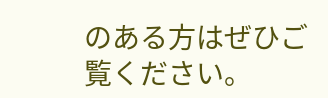のある方はぜひご覧ください。